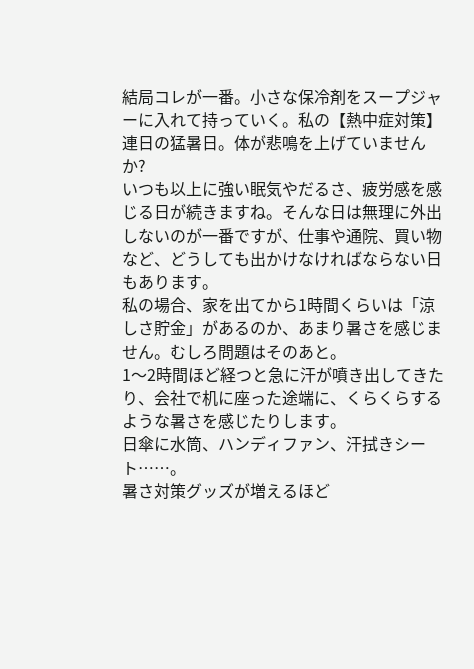結局コレが一番。小さな保冷剤をスープジャーに入れて持っていく。私の【熱中症対策】
連日の猛暑日。体が悲鳴を上げていませんか?
いつも以上に強い眠気やだるさ、疲労感を感じる日が続きますね。そんな日は無理に外出しないのが一番ですが、仕事や通院、買い物など、どうしても出かけなければならない日もあります。
私の場合、家を出てから1時間くらいは「涼しさ貯金」があるのか、あまり暑さを感じません。むしろ問題はそのあと。
1〜2時間ほど経つと急に汗が噴き出してきたり、会社で机に座った途端に、くらくらするような暑さを感じたりします。
日傘に水筒、ハンディファン、汗拭きシート……。
暑さ対策グッズが増えるほど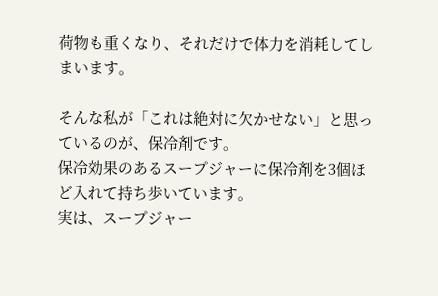荷物も重くなり、それだけで体力を消耗してしまいます。

そんな私が「これは絶対に欠かせない」と思っているのが、保冷剤です。
保冷効果のあるスープジャーに保冷剤を3個ほど入れて持ち歩いています。
実は、スープジャー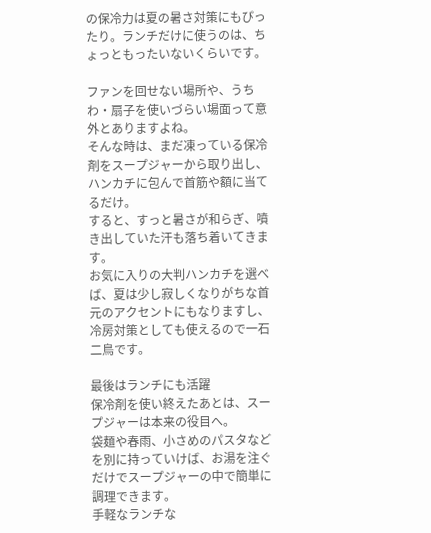の保冷力は夏の暑さ対策にもぴったり。ランチだけに使うのは、ちょっともったいないくらいです。

ファンを回せない場所や、うちわ・扇子を使いづらい場面って意外とありますよね。
そんな時は、まだ凍っている保冷剤をスープジャーから取り出し、ハンカチに包んで首筋や額に当てるだけ。
すると、すっと暑さが和らぎ、噴き出していた汗も落ち着いてきます。
お気に入りの大判ハンカチを選べば、夏は少し寂しくなりがちな首元のアクセントにもなりますし、冷房対策としても使えるので一石二鳥です。

最後はランチにも活躍
保冷剤を使い終えたあとは、スープジャーは本来の役目へ。
袋麺や春雨、小さめのパスタなどを別に持っていけば、お湯を注ぐだけでスープジャーの中で簡単に調理できます。
手軽なランチな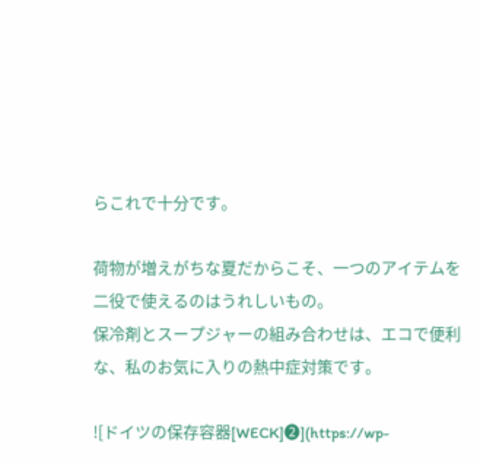らこれで十分です。

荷物が増えがちな夏だからこそ、一つのアイテムを二役で使えるのはうれしいもの。
保冷剤とスープジャーの組み合わせは、エコで便利な、私のお気に入りの熱中症対策です。

![ドイツの保存容器[WECK]❷](https://wp-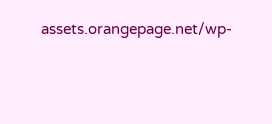assets.orangepage.net/wp-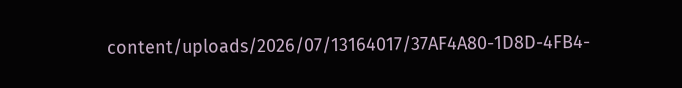content/uploads/2026/07/13164017/37AF4A80-1D8D-4FB4-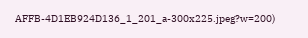AFFB-4D1EB924D136_1_201_a-300x225.jpeg?w=200)